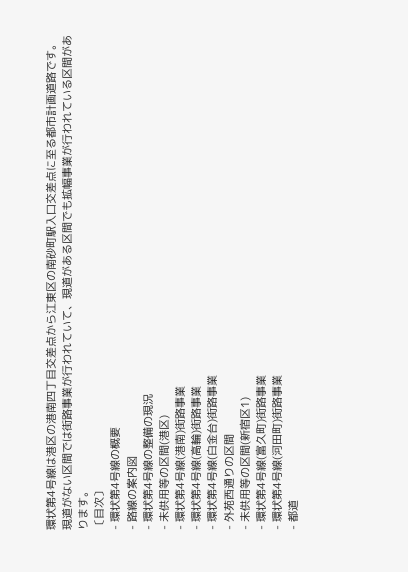環状第4号線は港区の港南四丁目交差点から江東区の南砂町駅入口交差点に至る都市計画道路です。 現道がない区間では街路事業が行われていて、現道がある区間でも拡幅事業が行われている区間があります。
〔目次〕
- 環状第4号線の概要
- 路線の案内図
- 環状第4号線の整備の現況
- 未供用等の区間(港区)
- 環状第4号線(港南)街路事業
- 環状第4号線(高輪)街路事業
- 環状第4号線(白金台)街路事業
- 外苑西通りの区間
- 未供用等の区間(新宿区1)
- 環状第4号線(富久町)街路事業
- 環状第4号線(河田町)街路事業
- 都道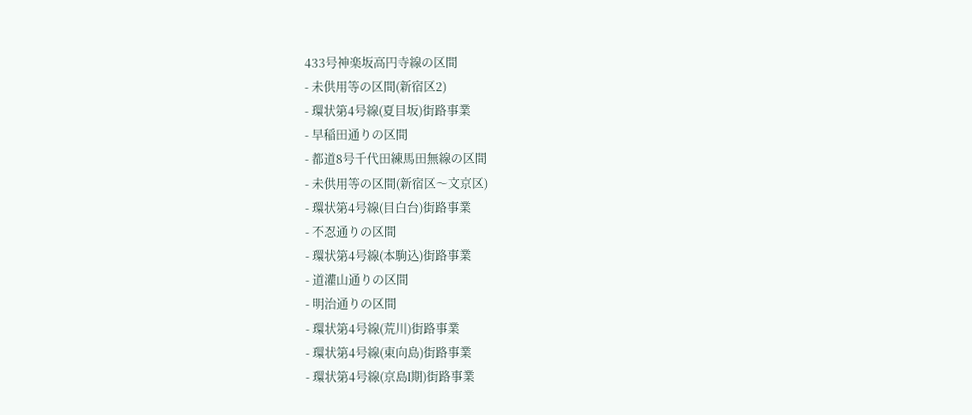433号神楽坂高円寺線の区間
- 未供用等の区間(新宿区2)
- 環状第4号線(夏目坂)街路事業
- 早稲田通りの区間
- 都道8号千代田練馬田無線の区間
- 未供用等の区間(新宿区〜文京区)
- 環状第4号線(目白台)街路事業
- 不忍通りの区間
- 環状第4号線(本駒込)街路事業
- 道灌山通りの区間
- 明治通りの区間
- 環状第4号線(荒川)街路事業
- 環状第4号線(東向島)街路事業
- 環状第4号線(京島I期)街路事業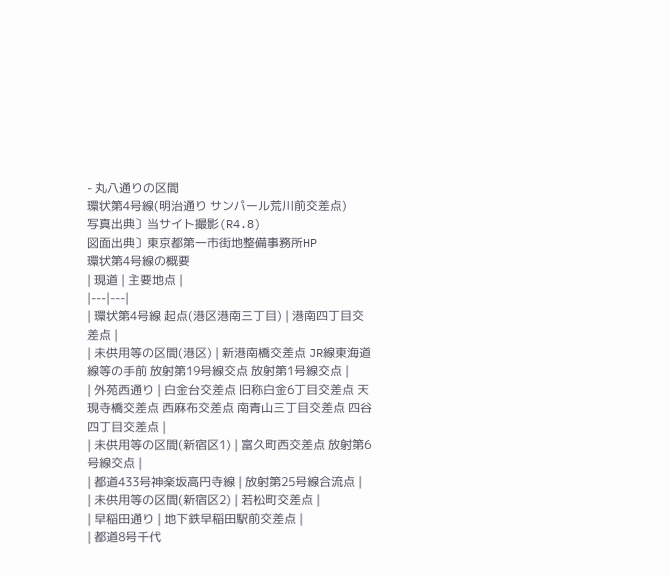- 丸八通りの区間
環状第4号線(明治通り サンパール荒川前交差点)
写真出典〕当サイト撮影(R4.8)
図面出典〕東京都第一市街地整備事務所HP
環状第4号線の概要
| 現道 | 主要地点 |
|---|---|
| 環状第4号線 起点(港区港南三丁目) | 港南四丁目交差点 |
| 未供用等の区間(港区) | 新港南橋交差点 JR線東海道線等の手前 放射第19号線交点 放射第1号線交点 |
| 外苑西通り | 白金台交差点 旧称白金6丁目交差点 天現寺橋交差点 西麻布交差点 南青山三丁目交差点 四谷四丁目交差点 |
| 未供用等の区間(新宿区1) | 富久町西交差点 放射第6号線交点 |
| 都道433号神楽坂高円寺線 | 放射第25号線合流点 |
| 未供用等の区間(新宿区2) | 若松町交差点 |
| 早稲田通り | 地下鉄早稲田駅前交差点 |
| 都道8号千代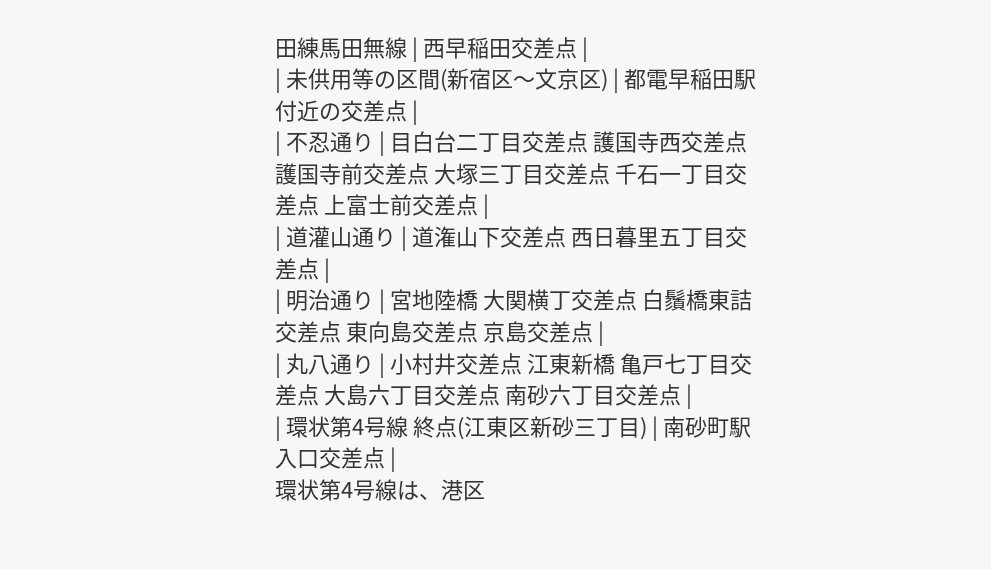田練馬田無線 | 西早稲田交差点 |
| 未供用等の区間(新宿区〜文京区) | 都電早稲田駅付近の交差点 |
| 不忍通り | 目白台二丁目交差点 護国寺西交差点 護国寺前交差点 大塚三丁目交差点 千石一丁目交差点 上富士前交差点 |
| 道灌山通り | 道潅山下交差点 西日暮里五丁目交差点 |
| 明治通り | 宮地陸橋 大関横丁交差点 白鬚橋東詰交差点 東向島交差点 京島交差点 |
| 丸八通り | 小村井交差点 江東新橋 亀戸七丁目交差点 大島六丁目交差点 南砂六丁目交差点 |
| 環状第4号線 終点(江東区新砂三丁目) | 南砂町駅入口交差点 |
環状第4号線は、港区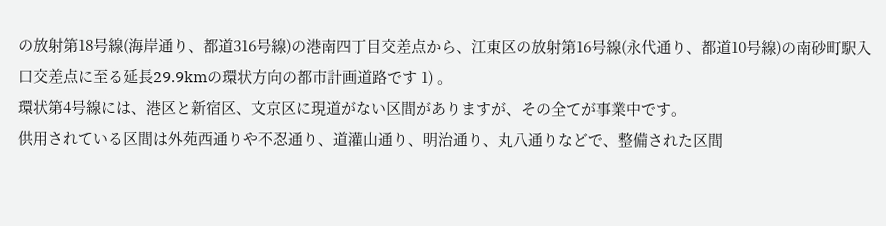の放射第18号線(海岸通り、都道316号線)の港南四丁目交差点から、江東区の放射第16号線(永代通り、都道10号線)の南砂町駅入口交差点に至る延長29.9kmの環状方向の都市計画道路です 1) 。
環状第4号線には、港区と新宿区、文京区に現道がない区間がありますが、その全てが事業中です。
供用されている区間は外苑西通りや不忍通り、道灌山通り、明治通り、丸八通りなどで、整備された区間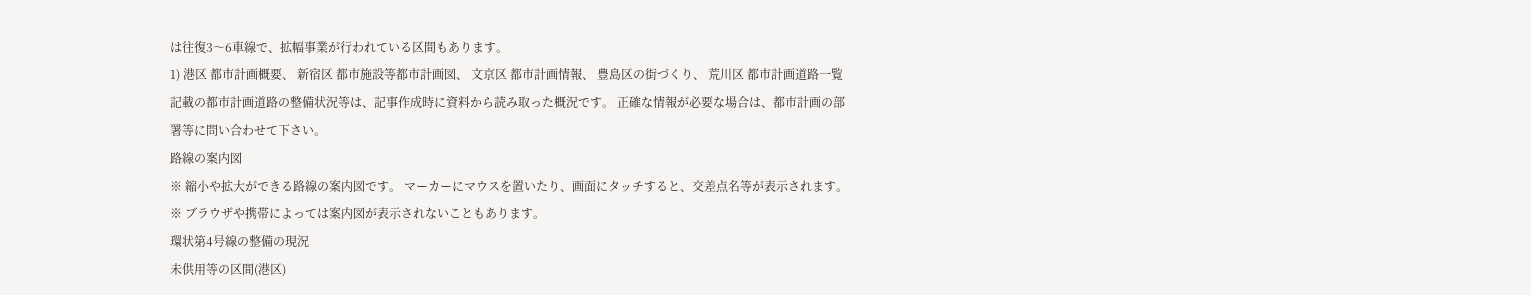は往復3〜6車線で、拡幅事業が行われている区間もあります。
1) 港区 都市計画概要、 新宿区 都市施設等都市計画図、 文京区 都市計画情報、 豊島区の街づくり、 荒川区 都市計画道路一覧
記載の都市計画道路の整備状況等は、記事作成時に資料から読み取った概況です。 正確な情報が必要な場合は、都市計画の部署等に問い合わせて下さい。
路線の案内図
※ 縮小や拡大ができる路線の案内図です。 マーカーにマウスを置いたり、画面にタッチすると、交差点名等が表示されます。
※ ブラウザや携帯によっては案内図が表示されないこともあります。
環状第4号線の整備の現況
未供用等の区間(港区)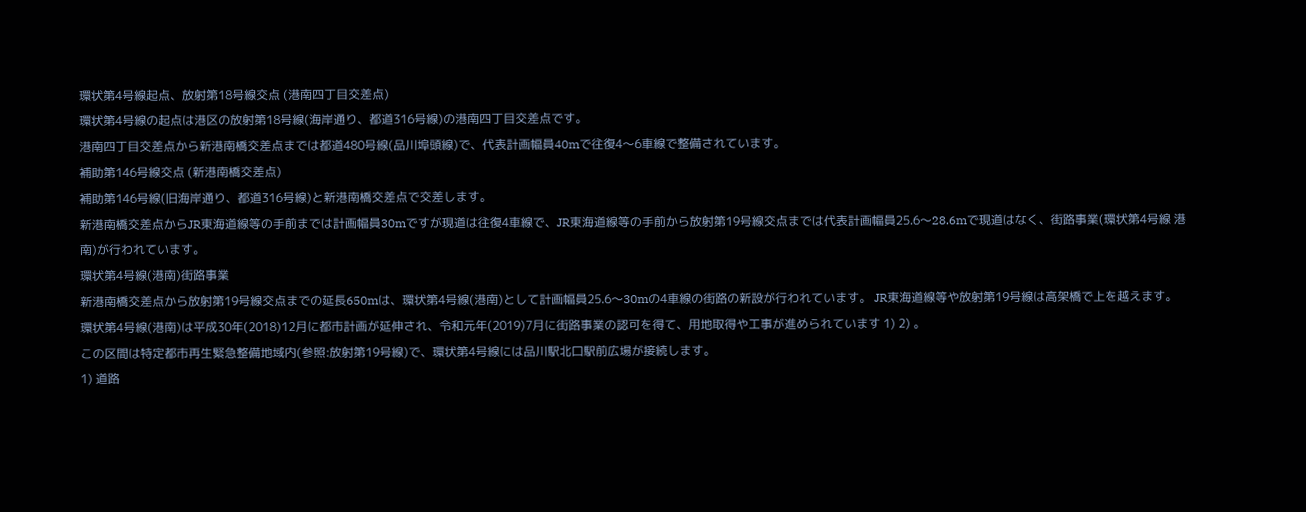環状第4号線起点、放射第18号線交点 (港南四丁目交差点)
環状第4号線の起点は港区の放射第18号線(海岸通り、都道316号線)の港南四丁目交差点です。
港南四丁目交差点から新港南橋交差点までは都道480号線(品川埠頭線)で、代表計画幅員40mで往復4〜6車線で整備されています。
補助第146号線交点 (新港南橋交差点)
補助第146号線(旧海岸通り、都道316号線)と新港南橋交差点で交差します。
新港南橋交差点からJR東海道線等の手前までは計画幅員30mですが現道は往復4車線で、JR東海道線等の手前から放射第19号線交点までは代表計画幅員25.6〜28.6mで現道はなく、街路事業(環状第4号線 港南)が行われています。
環状第4号線(港南)街路事業
新港南橋交差点から放射第19号線交点までの延長650mは、環状第4号線(港南)として計画幅員25.6〜30mの4車線の街路の新設が行われています。 JR東海道線等や放射第19号線は高架橋で上を越えます。
環状第4号線(港南)は平成30年(2018)12月に都市計画が延伸され、令和元年(2019)7月に街路事業の認可を得て、用地取得や工事が進められています 1) 2) 。
この区間は特定都市再生緊急整備地域内(参照:放射第19号線)で、環状第4号線には品川駅北口駅前広場が接続します。
1) 道路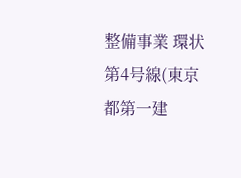整備事業 環状第4号線(東京都第一建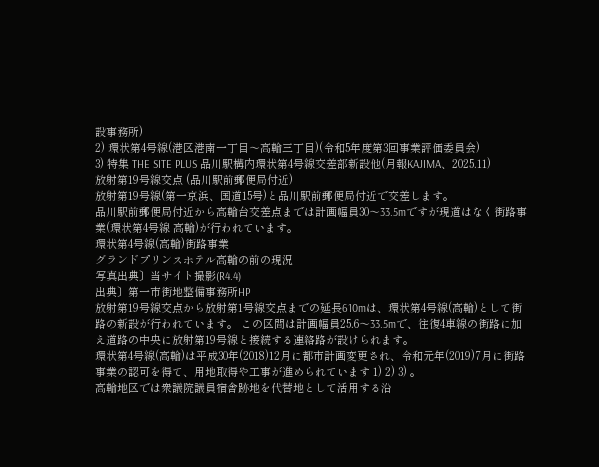設事務所)
2) 環状第4号線(港区港南一丁目〜高輪三丁目)(令和5年度第3回事業評価委員会)
3) 特集 THE SITE PLUS 品川駅構内環状第4号線交差部新設他(月報KAJIMA、2025.11)
放射第19号線交点 (品川駅前郵便局付近)
放射第19号線(第一京浜、国道15号)と品川駅前郵便局付近で交差します。
品川駅前郵便局付近から高輪台交差点までは計画幅員30〜33.5mですが現道はなく街路事業(環状第4号線 高輪)が行われています。
環状第4号線(高輪)街路事業
グランドプリンスホテル高輪の前の現況
写真出典〕当サイト撮影(R4.4)
出典〕第一市街地整備事務所HP
放射第19号線交点から放射第1号線交点までの延長610mは、環状第4号線(高輪)として街路の新設が行われています。 この区間は計画幅員25.6〜33.5mで、往復4車線の街路に加え道路の中央に放射第19号線と接続する連絡路が設けられます。
環状第4号線(高輪)は平成30年(2018)12月に都市計画変更され、令和元年(2019)7月に街路事業の認可を得て、用地取得や工事が進められています 1) 2) 3) 。
高輪地区では衆議院議員宿舎跡地を代替地として活用する沿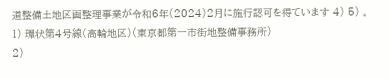道整備土地区画整理事業が令和6年(2024)2月に施行認可を得ています 4) 5) 。
1) 環状第4号線(高輪地区)(東京都第一市街地整備事務所)
2)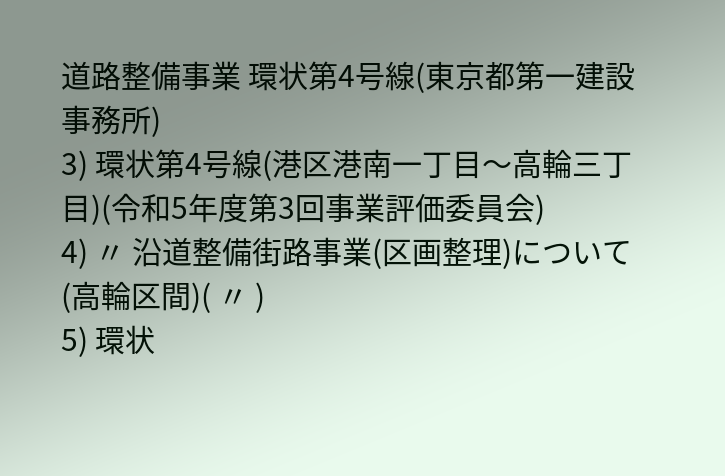道路整備事業 環状第4号線(東京都第一建設事務所)
3) 環状第4号線(港区港南一丁目〜高輪三丁目)(令和5年度第3回事業評価委員会)
4) 〃 沿道整備街路事業(区画整理)について(高輪区間)( 〃 )
5) 環状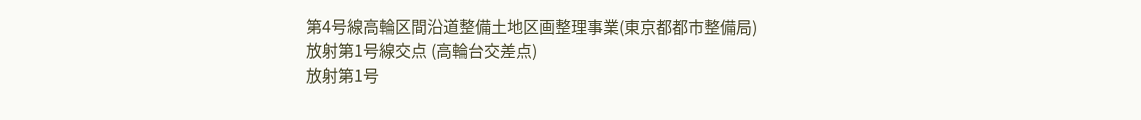第4号線高輪区間沿道整備土地区画整理事業(東京都都市整備局)
放射第1号線交点 (高輪台交差点)
放射第1号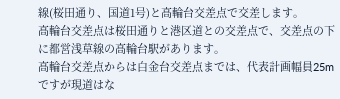線(桜田通り、国道1号)と高輪台交差点で交差します。
高輪台交差点は桜田通りと港区道との交差点で、交差点の下に都営浅草線の高輪台駅があります。
高輪台交差点からは白金台交差点までは、代表計画幅員25mですが現道はな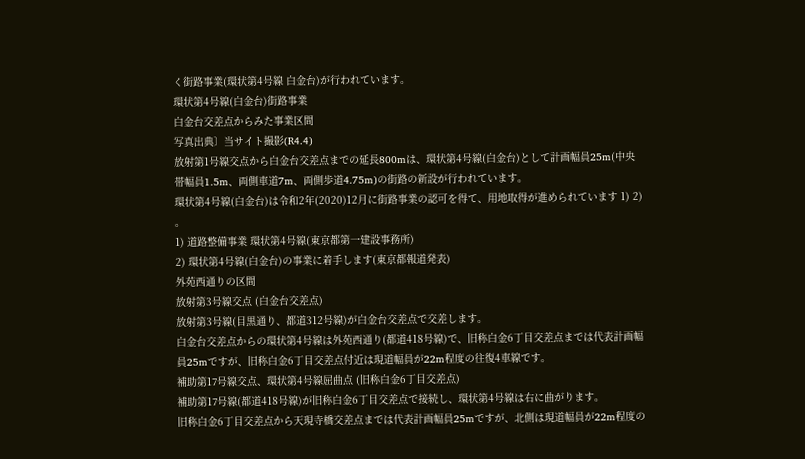く街路事業(環状第4号線 白金台)が行われています。
環状第4号線(白金台)街路事業
白金台交差点からみた事業区間
写真出典〕当サイト撮影(R4.4)
放射第1号線交点から白金台交差点までの延長800mは、環状第4号線(白金台)として計画幅員25m(中央帯幅員1.5m、両側車道7m、両側歩道4.75m)の街路の新設が行われています。
環状第4号線(白金台)は令和2年(2020)12月に街路事業の認可を得て、用地取得が進められています 1) 2) 。
1) 道路整備事業 環状第4号線(東京都第一建設事務所)
2) 環状第4号線(白金台)の事業に着手します(東京都報道発表)
外苑西通りの区間
放射第3号線交点 (白金台交差点)
放射第3号線(目黒通り、都道312号線)が白金台交差点で交差します。
白金台交差点からの環状第4号線は外苑西通り(都道418号線)で、旧称白金6丁目交差点までは代表計画幅員25mですが、旧称白金6丁目交差点付近は現道幅員が22m程度の往復4車線です。
補助第17号線交点、環状第4号線屈曲点 (旧称白金6丁目交差点)
補助第17号線(都道418号線)が旧称白金6丁目交差点で接続し、環状第4号線は右に曲がります。
旧称白金6丁目交差点から天現寺橋交差点までは代表計画幅員25mですが、北側は現道幅員が22m程度の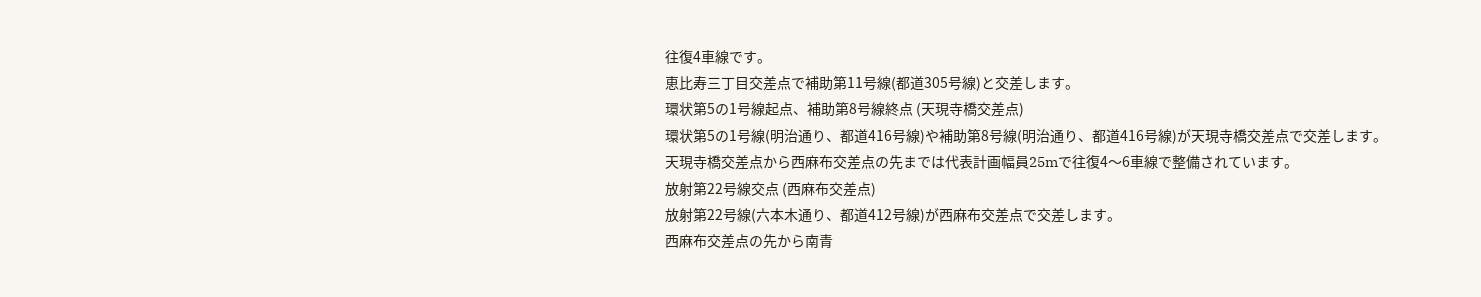往復4車線です。
恵比寿三丁目交差点で補助第11号線(都道305号線)と交差します。
環状第5の1号線起点、補助第8号線終点 (天現寺橋交差点)
環状第5の1号線(明治通り、都道416号線)や補助第8号線(明治通り、都道416号線)が天現寺橋交差点で交差します。
天現寺橋交差点から西麻布交差点の先までは代表計画幅員25mで往復4〜6車線で整備されています。
放射第22号線交点 (西麻布交差点)
放射第22号線(六本木通り、都道412号線)が西麻布交差点で交差します。
西麻布交差点の先から南青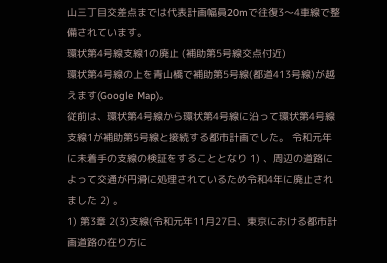山三丁目交差点までは代表計画幅員20mで往復3〜4車線で整備されています。
環状第4号線支線1の廃止 (補助第5号線交点付近)
環状第4号線の上を青山橋で補助第5号線(都道413号線)が越えます(Google Map)。
従前は、環状第4号線から環状第4号線に沿って環状第4号線支線1が補助第5号線と接続する都市計画でした。 令和元年に未着手の支線の検証をすることとなり 1) 、周辺の道路によって交通が円滑に処理されているため令和4年に廃止されました 2) 。
1) 第3章 2(3)支線(令和元年11月27日、東京における都市計画道路の在り方に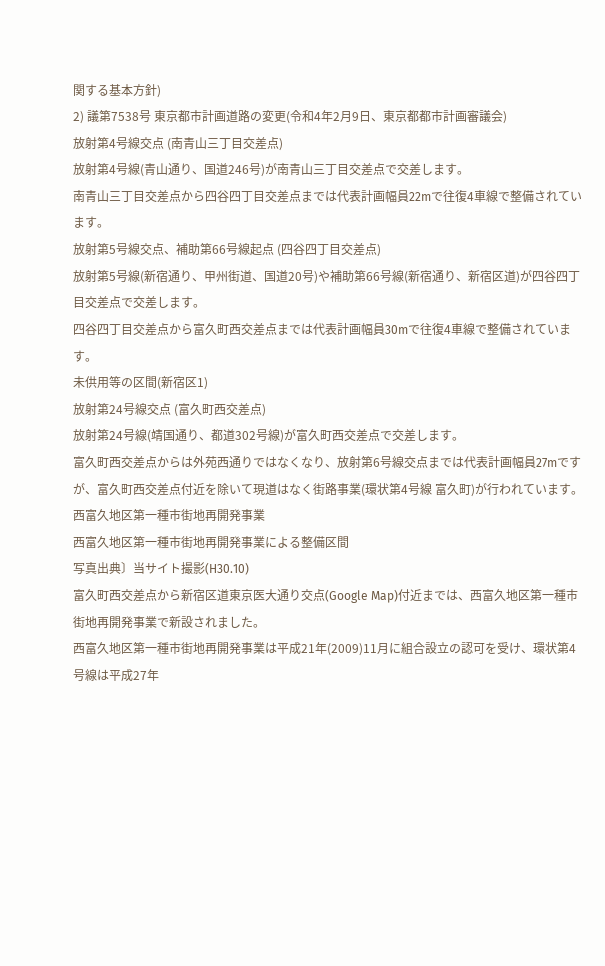関する基本方針)
2) 議第7538号 東京都市計画道路の変更(令和4年2月9日、東京都都市計画審議会)
放射第4号線交点 (南青山三丁目交差点)
放射第4号線(青山通り、国道246号)が南青山三丁目交差点で交差します。
南青山三丁目交差点から四谷四丁目交差点までは代表計画幅員22mで往復4車線で整備されています。
放射第5号線交点、補助第66号線起点 (四谷四丁目交差点)
放射第5号線(新宿通り、甲州街道、国道20号)や補助第66号線(新宿通り、新宿区道)が四谷四丁目交差点で交差します。
四谷四丁目交差点から富久町西交差点までは代表計画幅員30mで往復4車線で整備されています。
未供用等の区間(新宿区1)
放射第24号線交点 (富久町西交差点)
放射第24号線(靖国通り、都道302号線)が富久町西交差点で交差します。
富久町西交差点からは外苑西通りではなくなり、放射第6号線交点までは代表計画幅員27mですが、富久町西交差点付近を除いて現道はなく街路事業(環状第4号線 富久町)が行われています。
西富久地区第一種市街地再開発事業
西富久地区第一種市街地再開発事業による整備区間
写真出典〕当サイト撮影(H30.10)
富久町西交差点から新宿区道東京医大通り交点(Google Map)付近までは、西富久地区第一種市街地再開発事業で新設されました。
西富久地区第一種市街地再開発事業は平成21年(2009)11月に組合設立の認可を受け、環状第4号線は平成27年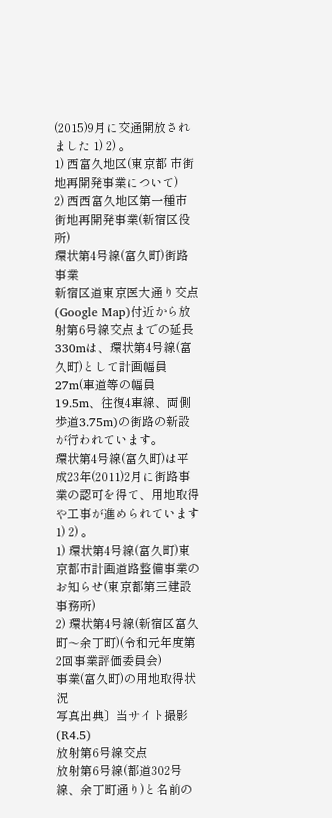(2015)9月に交通開放されました 1) 2) 。
1) 西富久地区(東京都 市街地再開発事業について)
2) 西西富久地区第一種市街地再開発事業(新宿区役所)
環状第4号線(富久町)街路事業
新宿区道東京医大通り交点(Google Map)付近から放射第6号線交点までの延長330mは、環状第4号線(富久町)として計画幅員27m(車道等の幅員19.5m、往復4車線、両側歩道3.75m)の街路の新設が行われています。
環状第4号線(富久町)は平成23年(2011)2月に街路事業の認可を得て、用地取得や工事が進められています 1) 2) 。
1) 環状第4号線(富久町)東京都市計画道路整備事業のお知らせ(東京都第三建設事務所)
2) 環状第4号線(新宿区富久町〜余丁町)(令和元年度第2回事業評価委員会)
事業(富久町)の用地取得状況
写真出典〕当サイト撮影(R4.5)
放射第6号線交点
放射第6号線(都道302号線、余丁町通り)と名前の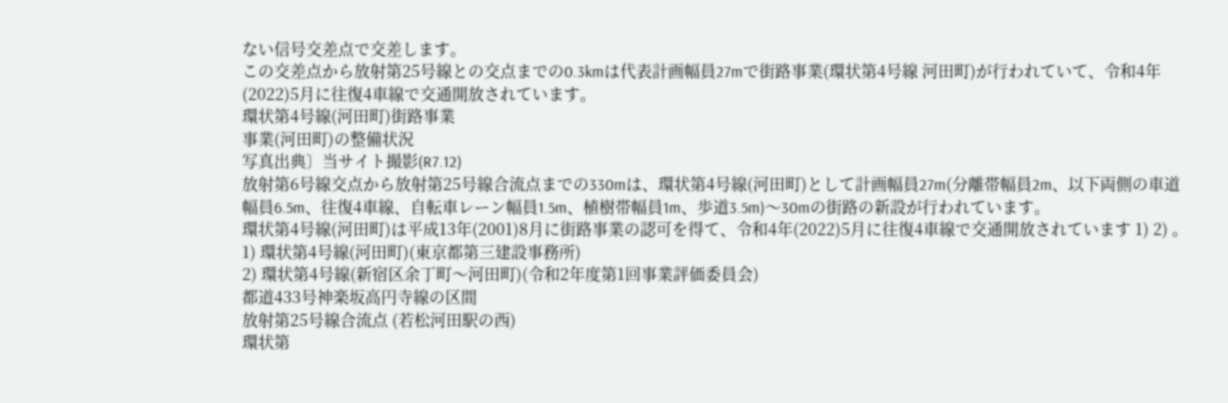ない信号交差点で交差します。
この交差点から放射第25号線との交点までの0.3kmは代表計画幅員27mで街路事業(環状第4号線 河田町)が行われていて、令和4年(2022)5月に往復4車線で交通開放されています。
環状第4号線(河田町)街路事業
事業(河田町)の整備状況
写真出典〕当サイト撮影(R7.12)
放射第6号線交点から放射第25号線合流点までの330mは、環状第4号線(河田町)として計画幅員27m(分離帯幅員2m、以下両側の車道幅員6.5m、往復4車線、自転車レーン幅員1.5m、植樹帯幅員1m、歩道3.5m)〜30mの街路の新設が行われています。
環状第4号線(河田町)は平成13年(2001)8月に街路事業の認可を得て、令和4年(2022)5月に往復4車線で交通開放されています 1) 2) 。
1) 環状第4号線(河田町)(東京都第三建設事務所)
2) 環状第4号線(新宿区余丁町〜河田町)(令和2年度第1回事業評価委員会)
都道433号神楽坂高円寺線の区間
放射第25号線合流点 (若松河田駅の西)
環状第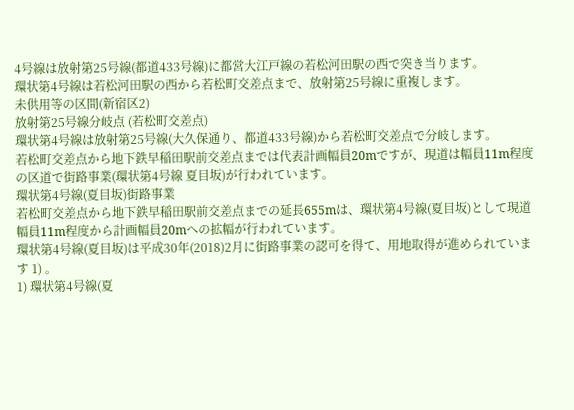4号線は放射第25号線(都道433号線)に都営大江戸線の若松河田駅の西で突き当ります。
環状第4号線は若松河田駅の西から若松町交差点まで、放射第25号線に重複します。
未供用等の区間(新宿区2)
放射第25号線分岐点 (若松町交差点)
環状第4号線は放射第25号線(大久保通り、都道433号線)から若松町交差点で分岐します。
若松町交差点から地下鉄早稲田駅前交差点までは代表計画幅員20mですが、現道は幅員11m程度の区道で街路事業(環状第4号線 夏目坂)が行われています。
環状第4号線(夏目坂)街路事業
若松町交差点から地下鉄早稲田駅前交差点までの延長655mは、環状第4号線(夏目坂)として現道幅員11m程度から計画幅員20mへの拡幅が行われています。
環状第4号線(夏目坂)は平成30年(2018)2月に街路事業の認可を得て、用地取得が進められています 1) 。
1) 環状第4号線(夏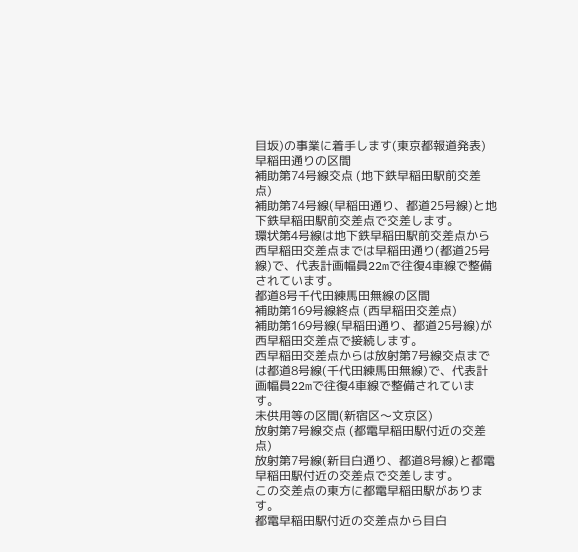目坂)の事業に着手します(東京都報道発表)
早稲田通りの区間
補助第74号線交点 (地下鉄早稲田駅前交差点)
補助第74号線(早稲田通り、都道25号線)と地下鉄早稲田駅前交差点で交差します。
環状第4号線は地下鉄早稲田駅前交差点から西早稲田交差点までは早稲田通り(都道25号線)で、代表計画幅員22mで往復4車線で整備されています。
都道8号千代田練馬田無線の区間
補助第169号線終点 (西早稲田交差点)
補助第169号線(早稲田通り、都道25号線)が西早稲田交差点で接続します。
西早稲田交差点からは放射第7号線交点までは都道8号線(千代田練馬田無線)で、代表計画幅員22mで往復4車線で整備されています。
未供用等の区間(新宿区〜文京区)
放射第7号線交点 (都電早稲田駅付近の交差点)
放射第7号線(新目白通り、都道8号線)と都電早稲田駅付近の交差点で交差します。
この交差点の東方に都電早稲田駅があります。
都電早稲田駅付近の交差点から目白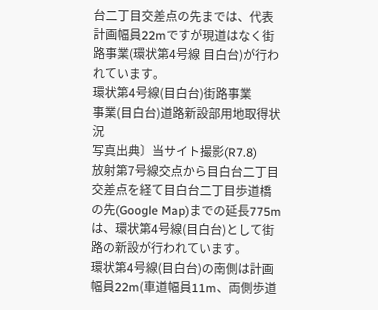台二丁目交差点の先までは、代表計画幅員22mですが現道はなく街路事業(環状第4号線 目白台)が行われています。
環状第4号線(目白台)街路事業
事業(目白台)道路新設部用地取得状況
写真出典〕当サイト撮影(R7.8)
放射第7号線交点から目白台二丁目交差点を経て目白台二丁目歩道橋の先(Google Map)までの延長775mは、環状第4号線(目白台)として街路の新設が行われています。
環状第4号線(目白台)の南側は計画幅員22m(車道幅員11m、両側歩道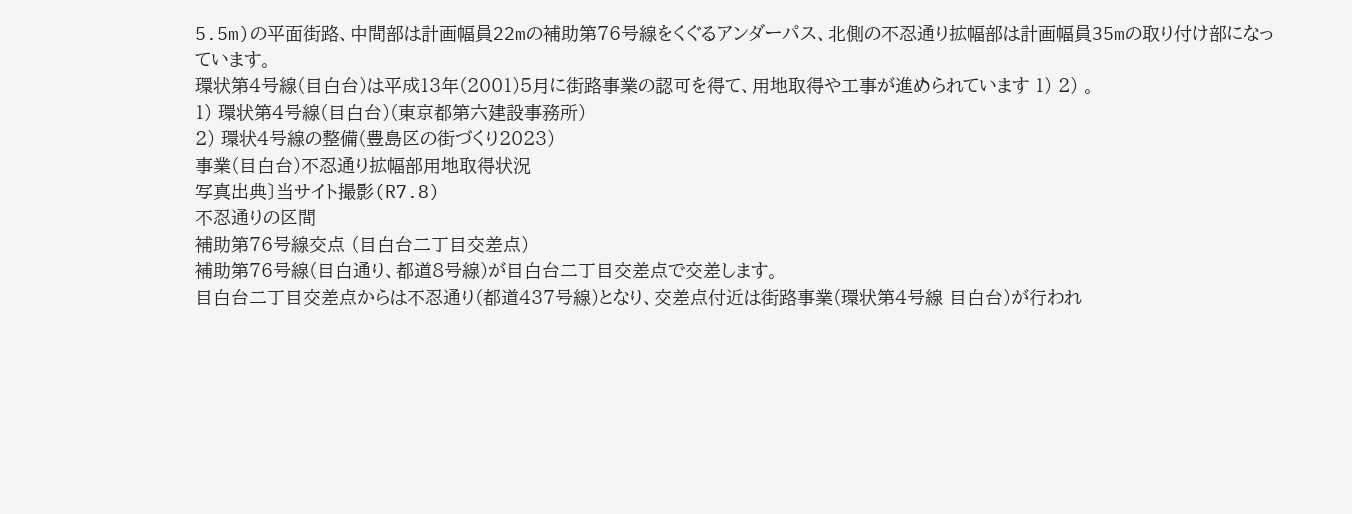5.5m)の平面街路、中間部は計画幅員22mの補助第76号線をくぐるアンダーパス、北側の不忍通り拡幅部は計画幅員35mの取り付け部になっています。
環状第4号線(目白台)は平成13年(2001)5月に街路事業の認可を得て、用地取得や工事が進められています 1) 2) 。
1) 環状第4号線(目白台)(東京都第六建設事務所)
2) 環状4号線の整備(豊島区の街づくり2023)
事業(目白台)不忍通り拡幅部用地取得状況
写真出典〕当サイト撮影(R7.8)
不忍通りの区間
補助第76号線交点 (目白台二丁目交差点)
補助第76号線(目白通り、都道8号線)が目白台二丁目交差点で交差します。
目白台二丁目交差点からは不忍通り(都道437号線)となり、交差点付近は街路事業(環状第4号線 目白台)が行われ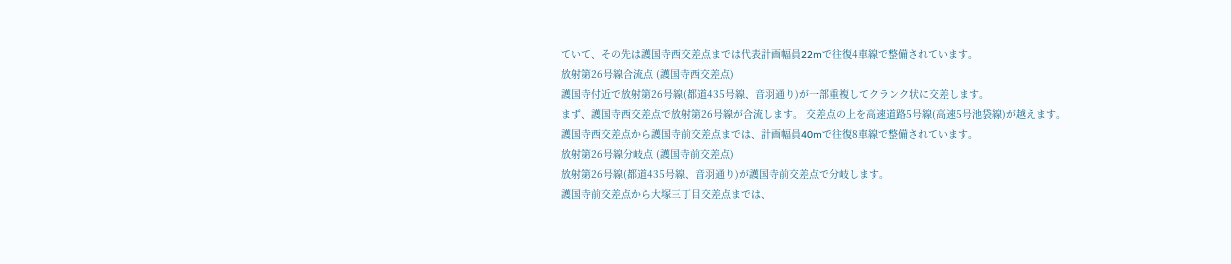ていて、その先は護国寺西交差点までは代表計画幅員22mで往復4車線で整備されています。
放射第26号線合流点 (護国寺西交差点)
護国寺付近で放射第26号線(都道435号線、音羽通り)が一部重複してクランク状に交差します。
まず、護国寺西交差点で放射第26号線が合流します。 交差点の上を高速道路5号線(高速5号池袋線)が越えます。
護国寺西交差点から護国寺前交差点までは、計画幅員40mで往復8車線で整備されています。
放射第26号線分岐点 (護国寺前交差点)
放射第26号線(都道435号線、音羽通り)が護国寺前交差点で分岐します。
護国寺前交差点から大塚三丁目交差点までは、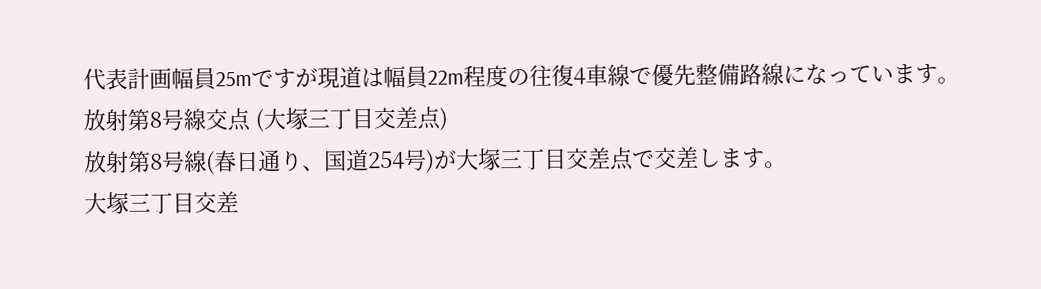代表計画幅員25mですが現道は幅員22m程度の往復4車線で優先整備路線になっています。
放射第8号線交点 (大塚三丁目交差点)
放射第8号線(春日通り、国道254号)が大塚三丁目交差点で交差します。
大塚三丁目交差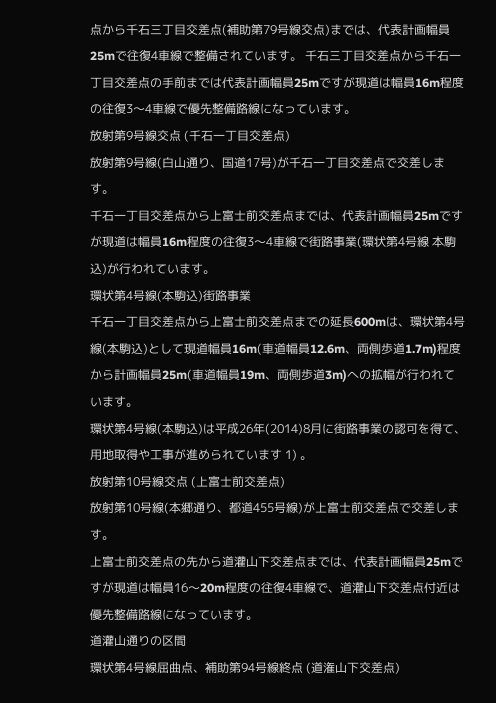点から千石三丁目交差点(補助第79号線交点)までは、代表計画幅員25mで往復4車線で整備されています。 千石三丁目交差点から千石一丁目交差点の手前までは代表計画幅員25mですが現道は幅員16m程度の往復3〜4車線で優先整備路線になっています。
放射第9号線交点 (千石一丁目交差点)
放射第9号線(白山通り、国道17号)が千石一丁目交差点で交差します。
千石一丁目交差点から上富士前交差点までは、代表計画幅員25mですが現道は幅員16m程度の往復3〜4車線で街路事業(環状第4号線 本駒込)が行われています。
環状第4号線(本駒込)街路事業
千石一丁目交差点から上富士前交差点までの延長600mは、環状第4号線(本駒込)として現道幅員16m(車道幅員12.6m、両側歩道1.7m)程度から計画幅員25m(車道幅員19m、両側歩道3m)への拡幅が行われています。
環状第4号線(本駒込)は平成26年(2014)8月に街路事業の認可を得て、用地取得や工事が進められています 1) 。
放射第10号線交点 (上富士前交差点)
放射第10号線(本郷通り、都道455号線)が上富士前交差点で交差します。
上富士前交差点の先から道灌山下交差点までは、代表計画幅員25mですが現道は幅員16〜20m程度の往復4車線で、道灌山下交差点付近は優先整備路線になっています。
道灌山通りの区間
環状第4号線屈曲点、補助第94号線終点 (道潅山下交差点)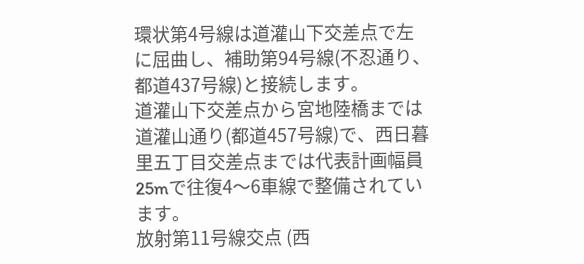環状第4号線は道灌山下交差点で左に屈曲し、補助第94号線(不忍通り、都道437号線)と接続します。
道灌山下交差点から宮地陸橋までは道灌山通り(都道457号線)で、西日暮里五丁目交差点までは代表計画幅員25mで往復4〜6車線で整備されています。
放射第11号線交点 (西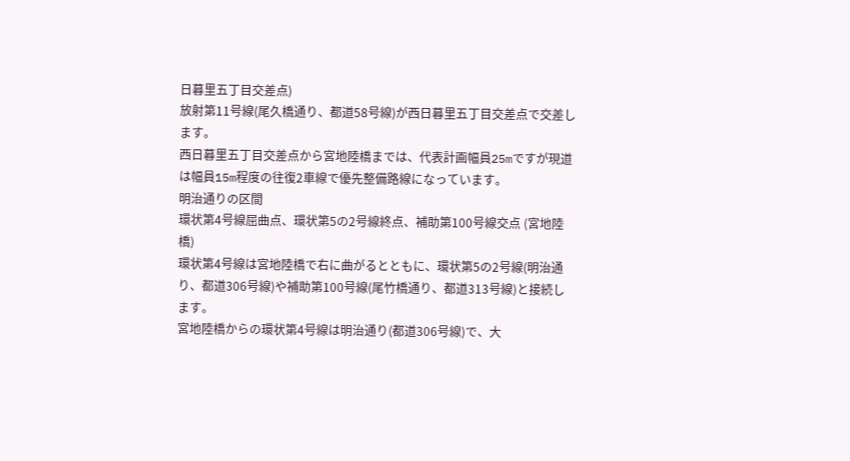日暮里五丁目交差点)
放射第11号線(尾久橋通り、都道58号線)が西日暮里五丁目交差点で交差します。
西日暮里五丁目交差点から宮地陸橋までは、代表計画幅員25mですが現道は幅員15m程度の往復2車線で優先整備路線になっています。
明治通りの区間
環状第4号線屈曲点、環状第5の2号線終点、補助第100号線交点 (宮地陸橋)
環状第4号線は宮地陸橋で右に曲がるとともに、環状第5の2号線(明治通り、都道306号線)や補助第100号線(尾竹橋通り、都道313号線)と接続します。
宮地陸橋からの環状第4号線は明治通り(都道306号線)で、大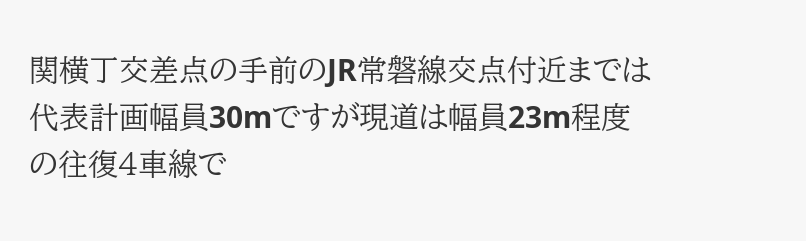関横丁交差点の手前のJR常磐線交点付近までは代表計画幅員30mですが現道は幅員23m程度の往復4車線で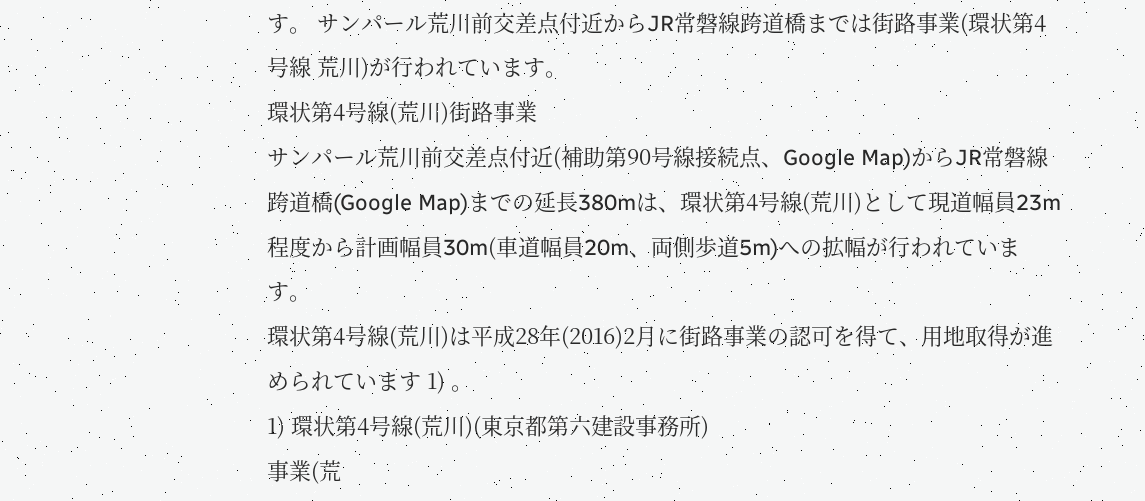す。 サンパール荒川前交差点付近からJR常磐線跨道橋までは街路事業(環状第4号線 荒川)が行われています。
環状第4号線(荒川)街路事業
サンパール荒川前交差点付近(補助第90号線接続点、Google Map)からJR常磐線跨道橋(Google Map)までの延長380mは、環状第4号線(荒川)として現道幅員23m程度から計画幅員30m(車道幅員20m、両側歩道5m)への拡幅が行われています。
環状第4号線(荒川)は平成28年(2016)2月に街路事業の認可を得て、用地取得が進められています 1) 。
1) 環状第4号線(荒川)(東京都第六建設事務所)
事業(荒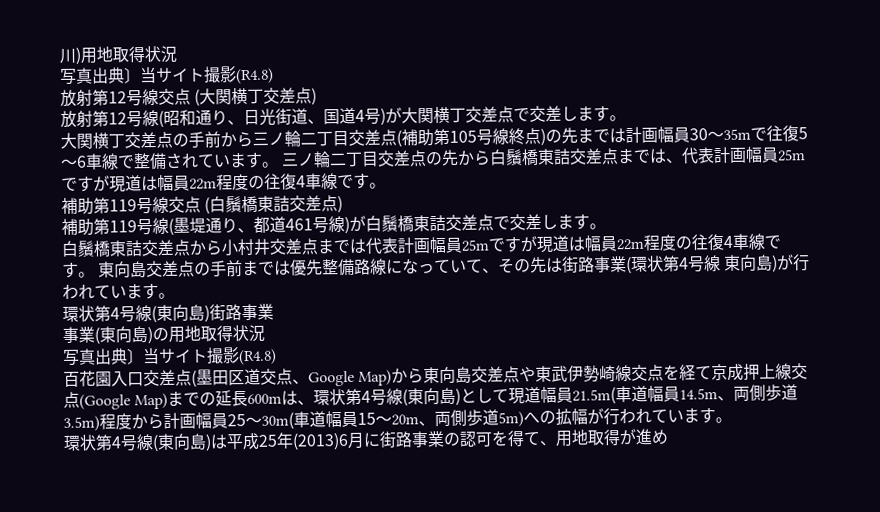川)用地取得状況
写真出典〕当サイト撮影(R4.8)
放射第12号線交点 (大関横丁交差点)
放射第12号線(昭和通り、日光街道、国道4号)が大関横丁交差点で交差します。
大関横丁交差点の手前から三ノ輪二丁目交差点(補助第105号線終点)の先までは計画幅員30〜35mで往復5〜6車線で整備されています。 三ノ輪二丁目交差点の先から白鬚橋東詰交差点までは、代表計画幅員25mですが現道は幅員22m程度の往復4車線です。
補助第119号線交点 (白鬚橋東詰交差点)
補助第119号線(墨堤通り、都道461号線)が白鬚橋東詰交差点で交差します。
白鬚橋東詰交差点から小村井交差点までは代表計画幅員25mですが現道は幅員22m程度の往復4車線です。 東向島交差点の手前までは優先整備路線になっていて、その先は街路事業(環状第4号線 東向島)が行われています。
環状第4号線(東向島)街路事業
事業(東向島)の用地取得状況
写真出典〕当サイト撮影(R4.8)
百花園入口交差点(墨田区道交点、Google Map)から東向島交差点や東武伊勢崎線交点を経て京成押上線交点(Google Map)までの延長600mは、環状第4号線(東向島)として現道幅員21.5m(車道幅員14.5m、両側歩道3.5m)程度から計画幅員25〜30m(車道幅員15〜20m、両側歩道5m)への拡幅が行われています。
環状第4号線(東向島)は平成25年(2013)6月に街路事業の認可を得て、用地取得が進め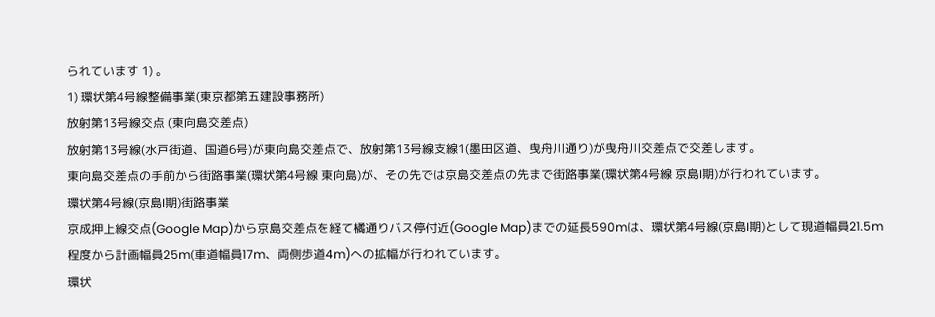られています 1) 。
1) 環状第4号線整備事業(東京都第五建設事務所)
放射第13号線交点 (東向島交差点)
放射第13号線(水戸街道、国道6号)が東向島交差点で、放射第13号線支線1(墨田区道、曳舟川通り)が曳舟川交差点で交差します。
東向島交差点の手前から街路事業(環状第4号線 東向島)が、その先では京島交差点の先まで街路事業(環状第4号線 京島I期)が行われています。
環状第4号線(京島I期)街路事業
京成押上線交点(Google Map)から京島交差点を経て橘通りバス停付近(Google Map)までの延長590mは、環状第4号線(京島I期)として現道幅員21.5m程度から計画幅員25m(車道幅員17m、両側歩道4m)への拡幅が行われています。
環状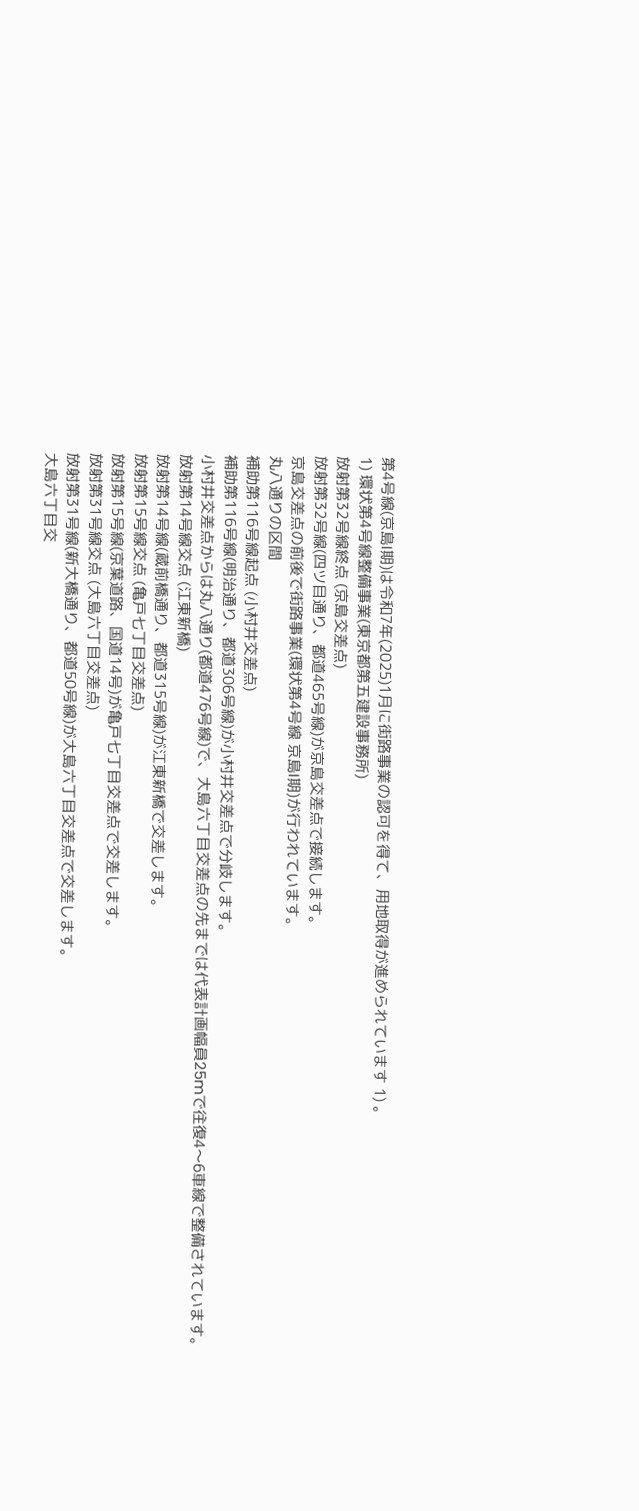第4号線(京島I期)は令和7年(2025)1月に街路事業の認可を得て、用地取得が進められています 1) 。
1) 環状第4号線整備事業(東京都第五建設事務所)
放射第32号線終点 (京島交差点)
放射第32号線(四ツ目通り、都道465号線)が京島交差点で接続します。
京島交差点の前後で街路事業(環状第4号線 京島I期)が行われています。
丸八通りの区間
補助第116号線起点 (小村井交差点)
補助第116号線(明治通り、都道306号線)が小村井交差点で分岐します。
小村井交差点からは丸八通り(都道476号線)で、大島六丁目交差点の先までは代表計画幅員25mで往復4〜6車線で整備されています。
放射第14号線交点 (江東新橋)
放射第14号線(蔵前橋通り、都道315号線)が江東新橋で交差します。
放射第15号線交点 (亀戸七丁目交差点)
放射第15号線(京葉道路、国道14号)が亀戸七丁目交差点で交差します。
放射第31号線交点 (大島六丁目交差点)
放射第31号線(新大橋通り、都道50号線)が大島六丁目交差点で交差します。
大島六丁目交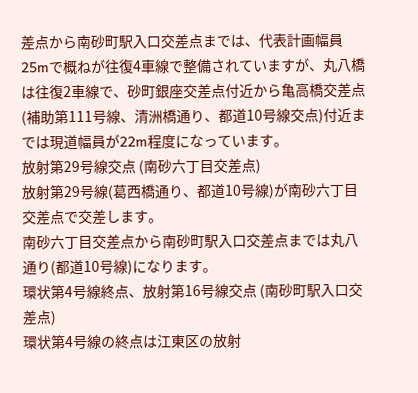差点から南砂町駅入口交差点までは、代表計画幅員25mで概ねが往復4車線で整備されていますが、丸八橋は往復2車線で、砂町銀座交差点付近から亀高橋交差点(補助第111号線、清洲橋通り、都道10号線交点)付近までは現道幅員が22m程度になっています。
放射第29号線交点 (南砂六丁目交差点)
放射第29号線(葛西橋通り、都道10号線)が南砂六丁目交差点で交差します。
南砂六丁目交差点から南砂町駅入口交差点までは丸八通り(都道10号線)になります。
環状第4号線終点、放射第16号線交点 (南砂町駅入口交差点)
環状第4号線の終点は江東区の放射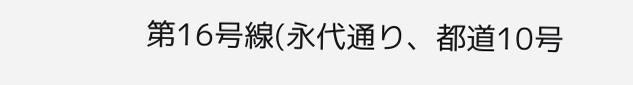第16号線(永代通り、都道10号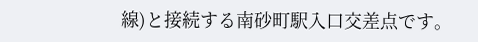線)と接続する南砂町駅入口交差点です。